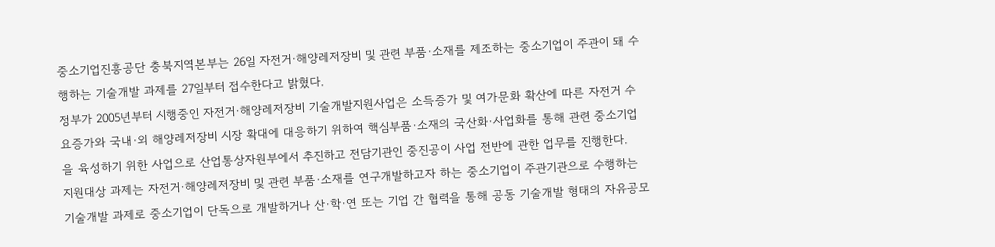중소기업진흥공단 충북지역본부는 26일 자전거·해양레저장비 및 관련 부품·소재를 제조하는 중소기업이 주관이 돼 수행하는 기술개발 과제를 27일부터 접수한다고 밝혔다.
정부가 2005년부터 시행중인 자전거·해양레저장비 기술개발지원사업은 소득증가 및 여가문화 확산에 따른 자전거 수요증가와 국내·외 해양레저장비 시장 확대에 대응하기 위하여 핵심부품·소재의 국산화·사업화를 통해 관련 중소기업을 육성하기 위한 사업으로 산업통상자원부에서 추진하고 전담기관인 중진공이 사업 전반에 관한 업무를 진행한다.
지원대상 과제는 자전거·해양레저장비 및 관련 부품·소재를 연구개발하고자 하는 중소기업이 주관기관으로 수행하는 기술개발 과제로 중소기업이 단독으로 개발하거나 산·학·연 또는 기업 간 협력을 통해 공동 기술개발 형태의 자유공모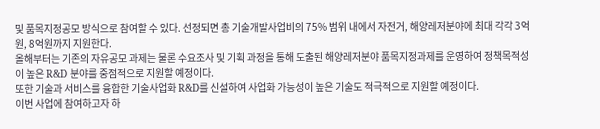및 품목지정공모 방식으로 참여할 수 있다. 선정되면 총 기술개발사업비의 75% 범위 내에서 자전거, 해양레저분야에 최대 각각 3억원, 8억원까지 지원한다.
올해부터는 기존의 자유공모 과제는 물론 수요조사 및 기획 과정을 통해 도출된 해양레저분야 품목지정과제를 운영하여 정책목적성이 높은 R&D 분야를 중점적으로 지원할 예정이다.
또한 기술과 서비스를 융합한 기술사업화 R&D를 신설하여 사업화 가능성이 높은 기술도 적극적으로 지원할 예정이다.
이번 사업에 참여하고자 하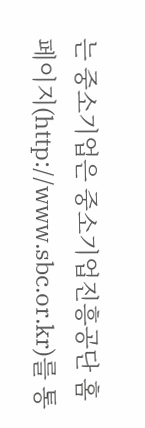는 중소기업은 중소기업진흥공단 홈페이지(http://www.sbc.or.kr)를 통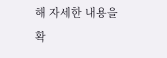해 자세한 내용을 확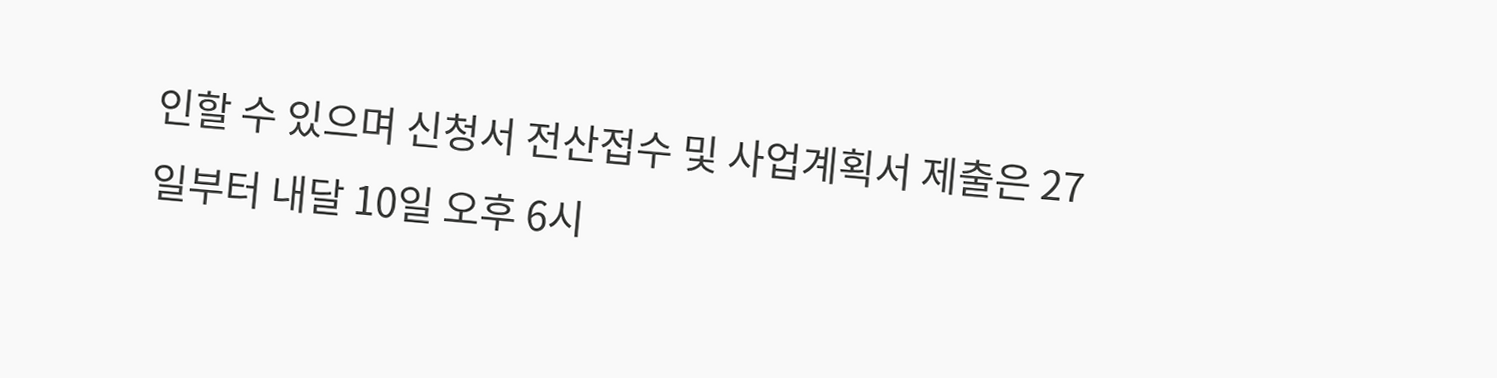인할 수 있으며 신청서 전산접수 및 사업계획서 제출은 27일부터 내달 10일 오후 6시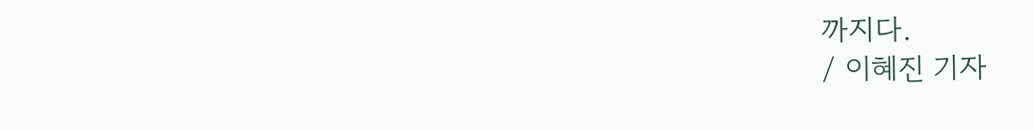까지다.
/ 이혜진 기자